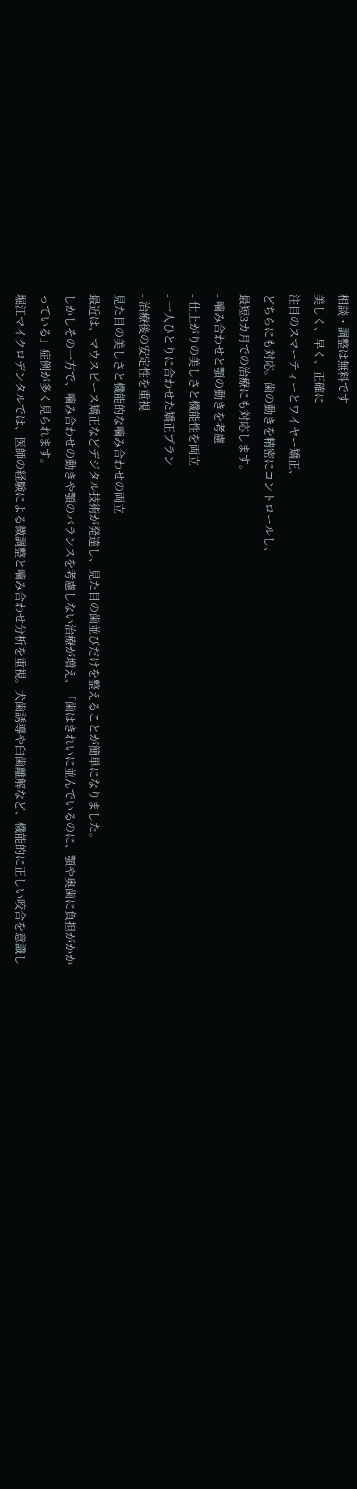相談・調整は無料です
美しく、早く、正確に
注目のスマーティーとワイヤー矯正、
どちらにも対応。歯の動きを精密にコントロールし、
最短3カ月での治療にも対応します。
- 噛み合わせと顎の動きを考慮
- 仕上がりの美しさと機能性を両立
- 一人ひとりに合わせた矯正プラン
- 治療後の安定性を重視
見た目の美しさと機能的な噛み合わせの両立
最近は、マウスピース矯正などデジタル技術が発達し、見た目の歯並びだけを整えることが簡単になりました。
しかしその一方で、噛み合わせの動きや顎のバランスを考慮しない治療が増え、「歯はきれいに並んでいるのに、顎や奥歯に負担がかかっている」症例が多く見られます。
堀江マイクロデンタルでは、医師の経験による微調整と噛み合わせ分析を重視。犬歯誘導や臼歯離解など、機能的に正しい咬合を意識し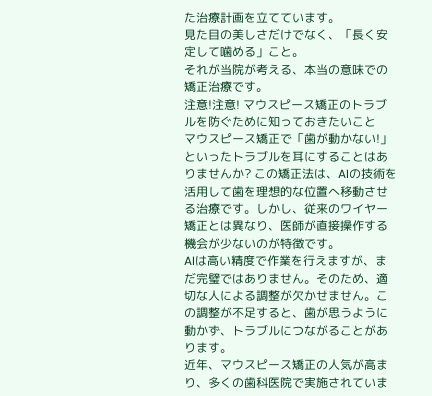た治療計画を立てています。
見た目の美しさだけでなく、「長く安定して噛める」こと。
それが当院が考える、本当の意味での矯正治療です。
注意!注意! マウスピース矯正のトラブルを防ぐために知っておきたいこと
マウスピース矯正で「歯が動かない!」といったトラブルを耳にすることはありませんか? この矯正法は、AIの技術を活用して歯を理想的な位置へ移動させる治療です。しかし、従来のワイヤー矯正とは異なり、医師が直接操作する機会が少ないのが特徴です。
AIは高い精度で作業を行えますが、まだ完璧ではありません。そのため、適切な人による調整が欠かせません。この調整が不足すると、歯が思うように動かず、トラブルにつながることがあります。
近年、マウスピース矯正の人気が高まり、多くの歯科医院で実施されていま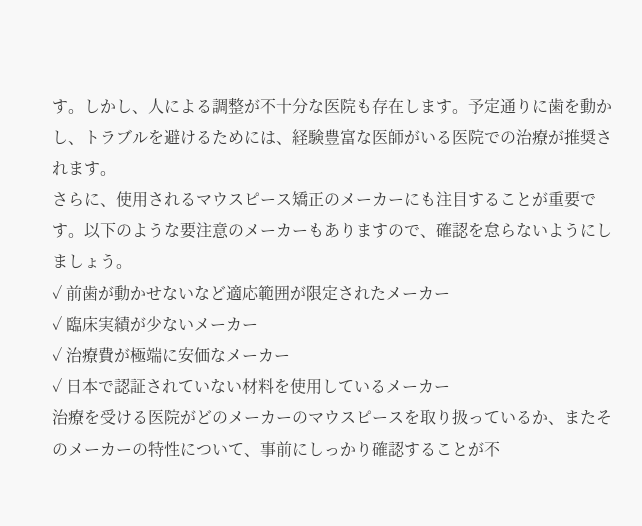す。しかし、人による調整が不十分な医院も存在します。予定通りに歯を動かし、トラブルを避けるためには、経験豊富な医師がいる医院での治療が推奨されます。
さらに、使用されるマウスピース矯正のメーカーにも注目することが重要です。以下のような要注意のメーカーもありますので、確認を怠らないようにしましょう。
✓ 前歯が動かせないなど適応範囲が限定されたメーカー
✓ 臨床実績が少ないメーカー
✓ 治療費が極端に安価なメーカー
✓ 日本で認証されていない材料を使用しているメーカー
治療を受ける医院がどのメーカーのマウスピースを取り扱っているか、またそのメーカーの特性について、事前にしっかり確認することが不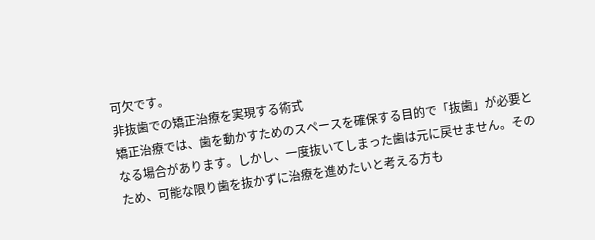可欠です。
非抜歯での矯正治療を実現する術式
矯正治療では、歯を動かすためのスペースを確保する目的で「抜歯」が必要となる場合があります。しかし、一度抜いてしまった歯は元に戻せません。そのため、可能な限り歯を抜かずに治療を進めたいと考える方も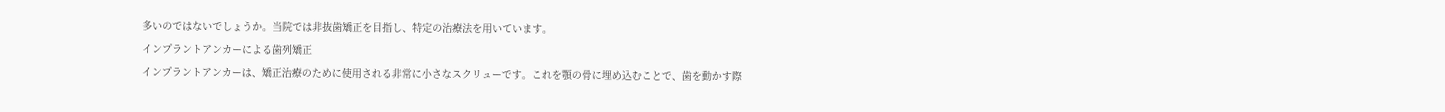多いのではないでしょうか。当院では非抜歯矯正を目指し、特定の治療法を用いています。
インプラントアンカーによる歯列矯正
インプラントアンカーは、矯正治療のために使用される非常に小さなスクリューです。これを顎の骨に埋め込むことで、歯を動かす際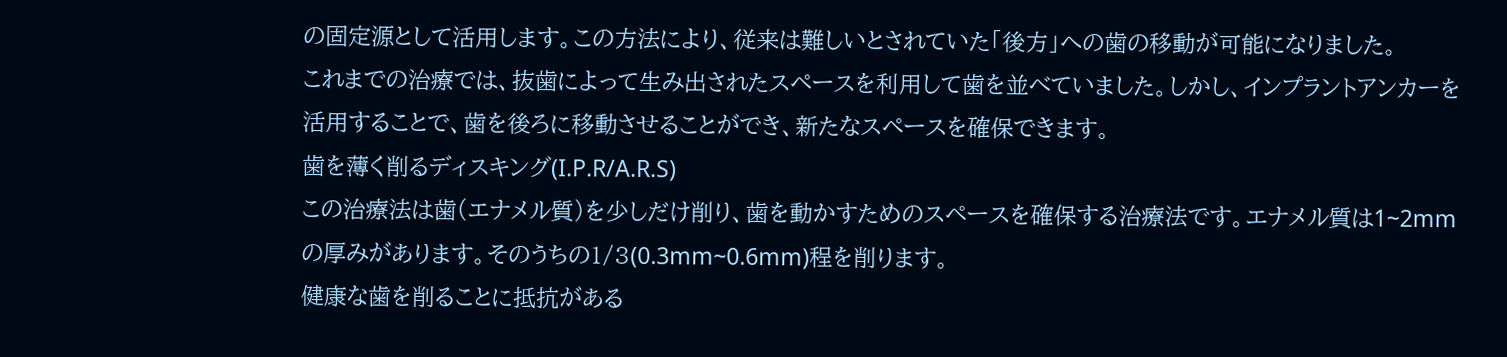の固定源として活用します。この方法により、従来は難しいとされていた「後方」への歯の移動が可能になりました。
これまでの治療では、抜歯によって生み出されたスペースを利用して歯を並べていました。しかし、インプラントアンカーを活用することで、歯を後ろに移動させることができ、新たなスペースを確保できます。
歯を薄く削るディスキング(I.P.R/A.R.S)
この治療法は歯(エナメル質)を少しだけ削り、歯を動かすためのスペースを確保する治療法です。エナメル質は1~2mmの厚みがあります。そのうちの1/3(0.3mm~0.6mm)程を削ります。
健康な歯を削ることに抵抗がある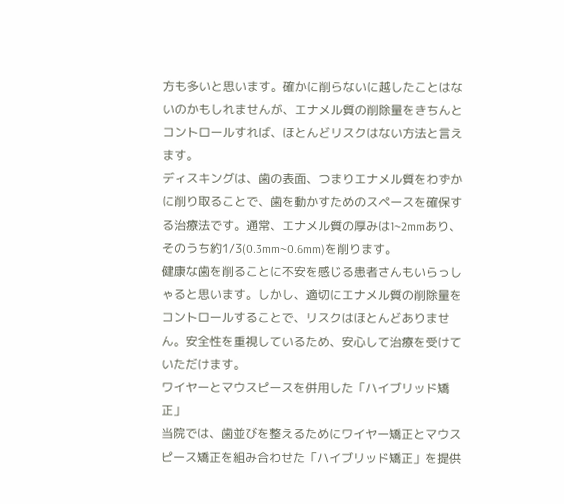方も多いと思います。確かに削らないに越したことはないのかもしれませんが、エナメル質の削除量をきちんとコントロールすれば、ほとんどリスクはない方法と言えます。
ディスキングは、歯の表面、つまりエナメル質をわずかに削り取ることで、歯を動かすためのスペースを確保する治療法です。通常、エナメル質の厚みは1~2mmあり、そのうち約1/3(0.3mm~0.6mm)を削ります。
健康な歯を削ることに不安を感じる患者さんもいらっしゃると思います。しかし、適切にエナメル質の削除量をコントロールすることで、リスクはほとんどありません。安全性を重視しているため、安心して治療を受けていただけます。
ワイヤーとマウスピースを併用した「ハイブリッド矯正」
当院では、歯並びを整えるためにワイヤー矯正とマウスピース矯正を組み合わせた「ハイブリッド矯正」を提供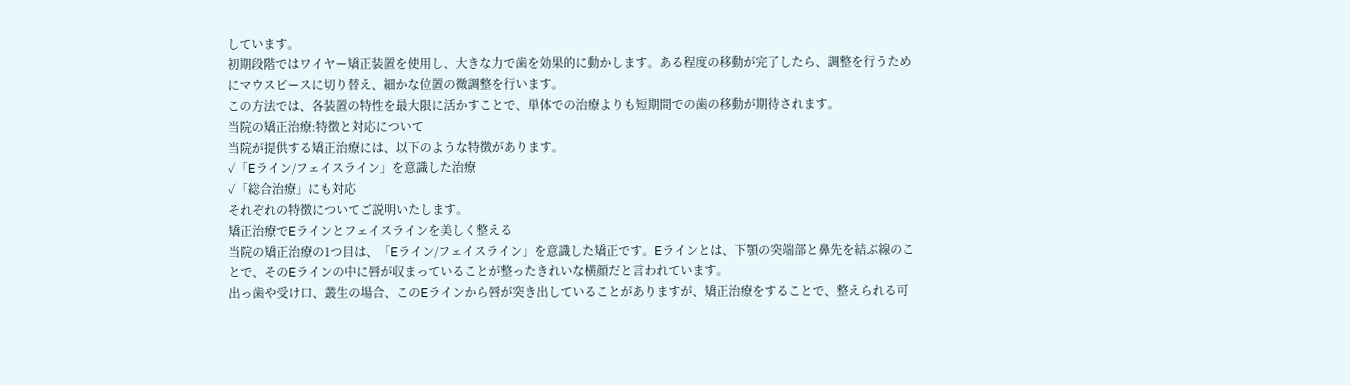しています。
初期段階ではワイヤー矯正装置を使用し、大きな力で歯を効果的に動かします。ある程度の移動が完了したら、調整を行うためにマウスピースに切り替え、細かな位置の微調整を行います。
この方法では、各装置の特性を最大限に活かすことで、単体での治療よりも短期間での歯の移動が期待されます。
当院の矯正治療:特徴と対応について
当院が提供する矯正治療には、以下のような特徴があります。
✓「Eライン/フェイスライン」を意識した治療
✓「総合治療」にも対応
それぞれの特徴についてご説明いたします。
矯正治療でEラインとフェイスラインを美しく整える
当院の矯正治療の1つ目は、「Eライン/フェイスライン」を意識した矯正です。Eラインとは、下顎の突端部と鼻先を結ぶ線のことで、そのEラインの中に唇が収まっていることが整ったきれいな横顔だと言われています。
出っ歯や受け口、叢生の場合、このEラインから唇が突き出していることがありますが、矯正治療をすることで、整えられる可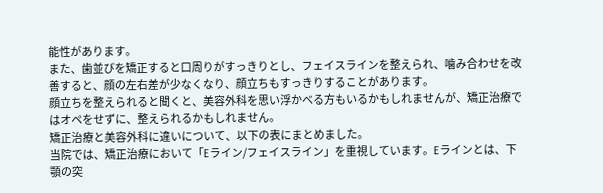能性があります。
また、歯並びを矯正すると口周りがすっきりとし、フェイスラインを整えられ、噛み合わせを改善すると、顔の左右差が少なくなり、顔立ちもすっきりすることがあります。
顔立ちを整えられると聞くと、美容外科を思い浮かべる方もいるかもしれませんが、矯正治療ではオペをせずに、整えられるかもしれません。
矯正治療と美容外科に違いについて、以下の表にまとめました。
当院では、矯正治療において「Eライン/フェイスライン」を重視しています。Eラインとは、下顎の突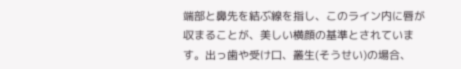端部と鼻先を結ぶ線を指し、このライン内に唇が収まることが、美しい横顔の基準とされています。出っ歯や受け口、叢生(そうせい)の場合、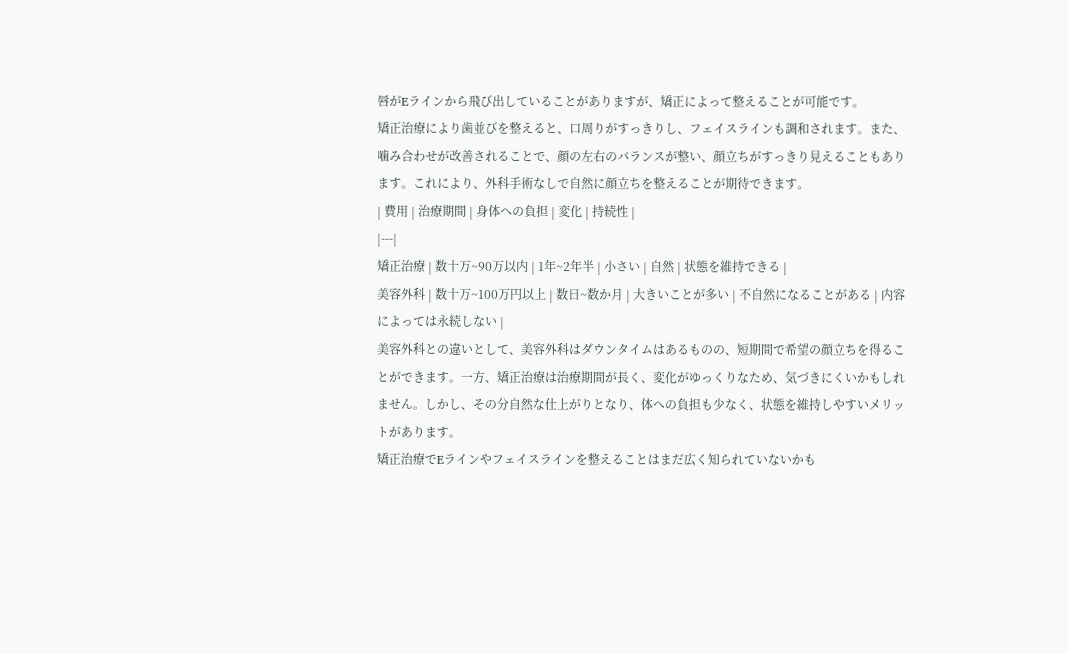唇がEラインから飛び出していることがありますが、矯正によって整えることが可能です。
矯正治療により歯並びを整えると、口周りがすっきりし、フェイスラインも調和されます。また、噛み合わせが改善されることで、顔の左右のバランスが整い、顔立ちがすっきり見えることもあります。これにより、外科手術なしで自然に顔立ちを整えることが期待できます。
| 費用 | 治療期間 | 身体への負担 | 変化 | 持続性 |
|---|
矯正治療 | 数十万~90万以内 | 1年~2年半 | 小さい | 自然 | 状態を維持できる |
美容外科 | 数十万~100万円以上 | 数日~数か月 | 大きいことが多い | 不自然になることがある | 内容によっては永続しない |
美容外科との違いとして、美容外科はダウンタイムはあるものの、短期間で希望の顔立ちを得ることができます。一方、矯正治療は治療期間が長く、変化がゆっくりなため、気づきにくいかもしれません。しかし、その分自然な仕上がりとなり、体への負担も少なく、状態を維持しやすいメリットがあります。
矯正治療でEラインやフェイスラインを整えることはまだ広く知られていないかも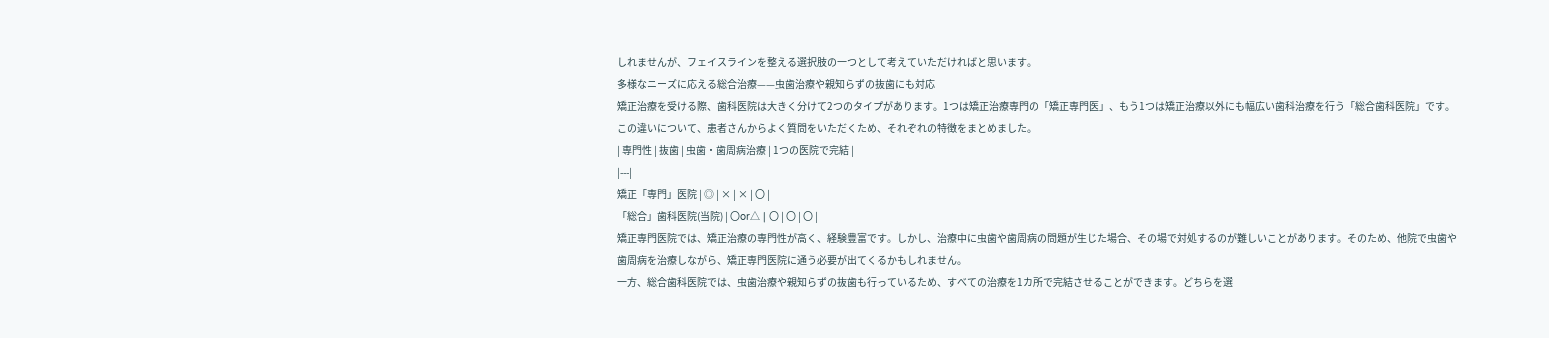しれませんが、フェイスラインを整える選択肢の一つとして考えていただければと思います。
多様なニーズに応える総合治療——虫歯治療や親知らずの抜歯にも対応
矯正治療を受ける際、歯科医院は大きく分けて2つのタイプがあります。1つは矯正治療専門の「矯正専門医」、もう1つは矯正治療以外にも幅広い歯科治療を行う「総合歯科医院」です。この違いについて、患者さんからよく質問をいただくため、それぞれの特徴をまとめました。
| 専門性 | 抜歯 | 虫歯・歯周病治療 | 1つの医院で完結 |
|---|
矯正「専門」医院 | ◎ | × | × | 〇 |
「総合」歯科医院(当院) | 〇or△ | 〇 | 〇 | 〇 |
矯正専門医院では、矯正治療の専門性が高く、経験豊富です。しかし、治療中に虫歯や歯周病の問題が生じた場合、その場で対処するのが難しいことがあります。そのため、他院で虫歯や歯周病を治療しながら、矯正専門医院に通う必要が出てくるかもしれません。
一方、総合歯科医院では、虫歯治療や親知らずの抜歯も行っているため、すべての治療を1カ所で完結させることができます。どちらを選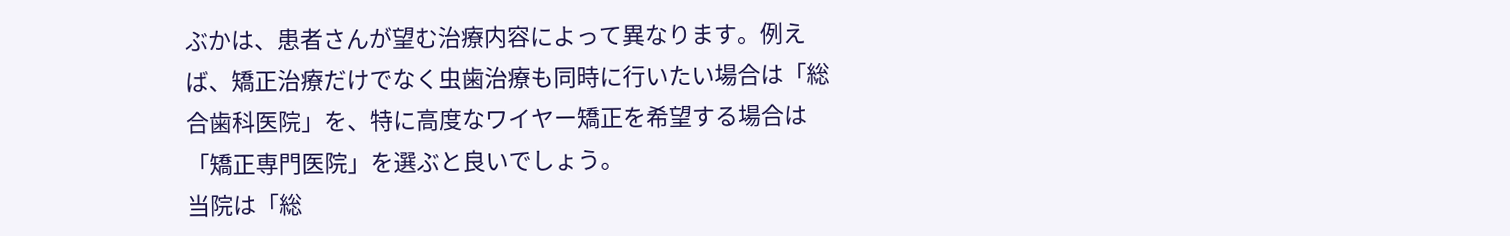ぶかは、患者さんが望む治療内容によって異なります。例えば、矯正治療だけでなく虫歯治療も同時に行いたい場合は「総合歯科医院」を、特に高度なワイヤー矯正を希望する場合は「矯正専門医院」を選ぶと良いでしょう。
当院は「総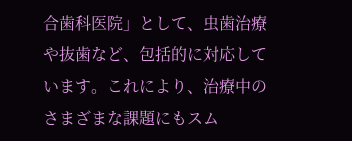合歯科医院」として、虫歯治療や抜歯など、包括的に対応しています。これにより、治療中のさまざまな課題にもスム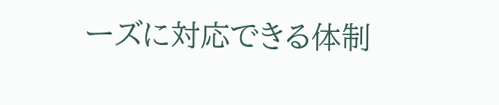ーズに対応できる体制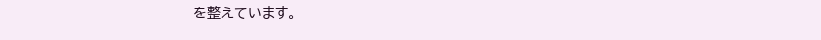を整えています。